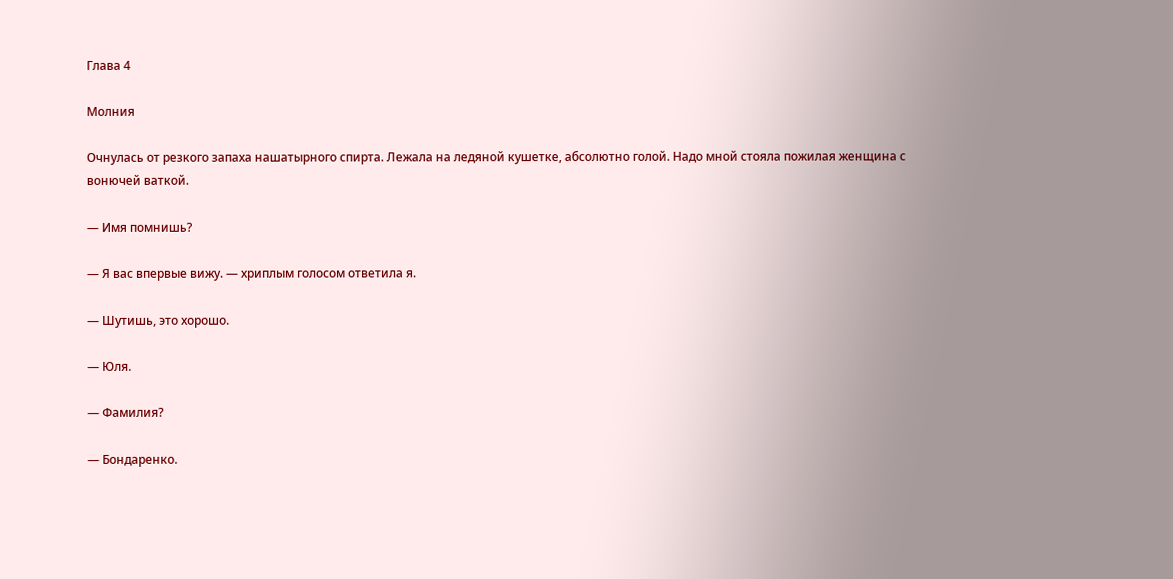Глава 4

Молния

Очнулась от резкого запаха нашатырного спирта. Лежала на ледяной кушетке, абсолютно голой. Надо мной стояла пожилая женщина с вонючей ваткой.

— Имя помнишь?

— Я вас впервые вижу. — хриплым голосом ответила я.

— Шутишь, это хорошо.

— Юля.

— Фамилия?

— Бондаренко.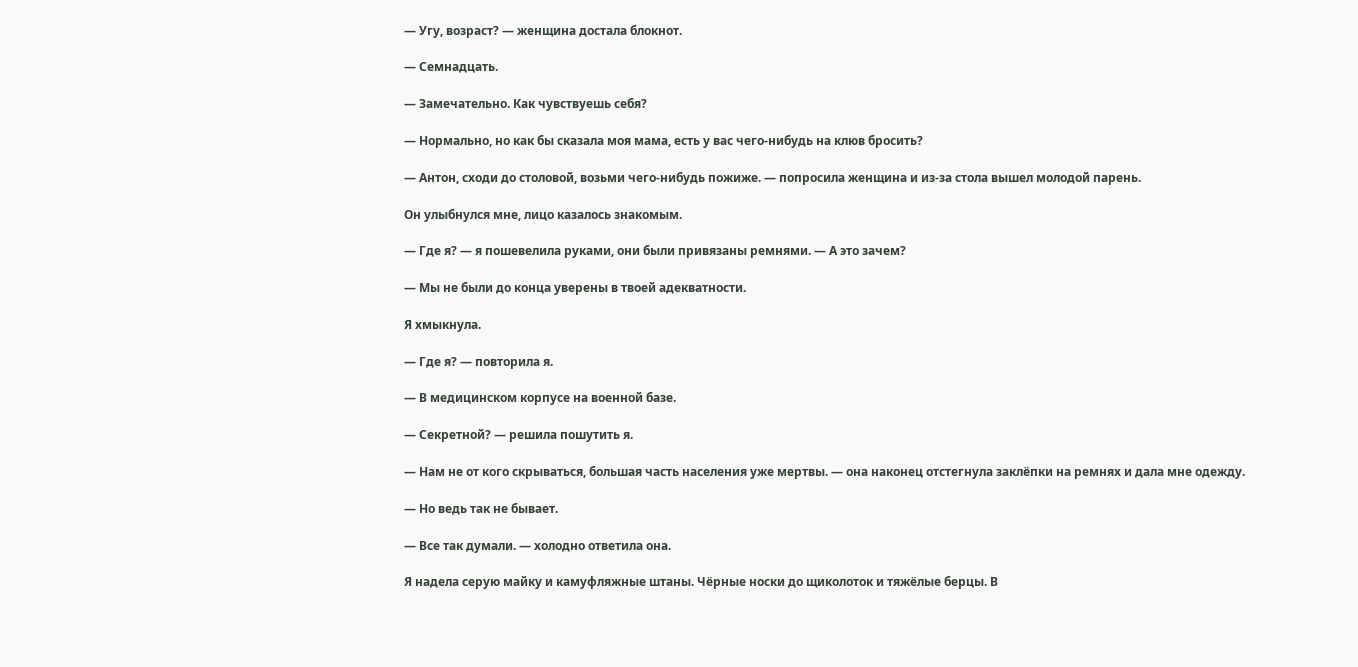— Угу, возраст? — женщина достала блокнот.

— Семнадцать.

— Замечательно. Как чувствуешь себя?

— Нормально, но как бы сказала моя мама, есть у вас чего-нибудь на клюв бросить?

— Антон, сходи до столовой, возьми чего-нибудь пожиже. — попросила женщина и из-за стола вышел молодой парень.

Он улыбнулся мне, лицо казалось знакомым.

— Где я? — я пошевелила руками, они были привязаны ремнями. — А это зачем?

— Мы не были до конца уверены в твоей адекватности.

Я хмыкнула.

— Где я? — повторила я.

— В медицинском корпусе на военной базе.

— Секретной? — решила пошутить я.

— Нам не от кого скрываться, большая часть населения уже мертвы. — она наконец отстегнула заклëпки на ремнях и дала мне одежду.

— Но ведь так не бывает.

— Все так думали. — холодно ответила она.

Я надела серую майку и камуфляжные штаны. Чёрные носки до щиколоток и тяжёлые берцы. В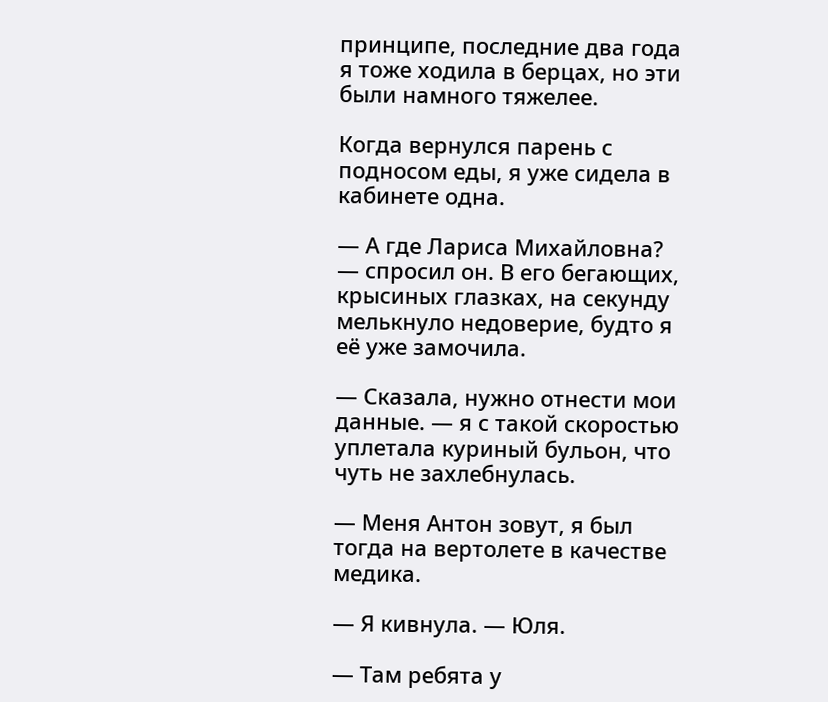принципе, последние два года я тоже ходила в берцах, но эти были намного тяжелее.

Когда вернулся парень с подносом еды, я уже сидела в кабинете одна.

— А где Лариса Михайловна? — спросил он. В его бегающих, крысиных глазках, на секунду мелькнуло недоверие, будто я её уже замочила.

— Сказала, нужно отнести мои данные. — я с такой скоростью уплетала куриный бульон, что чуть не захлебнулась.

— Меня Антон зовут, я был тогда на вертолете в качестве медика.

— Я кивнула. — Юля.

— Там ребята у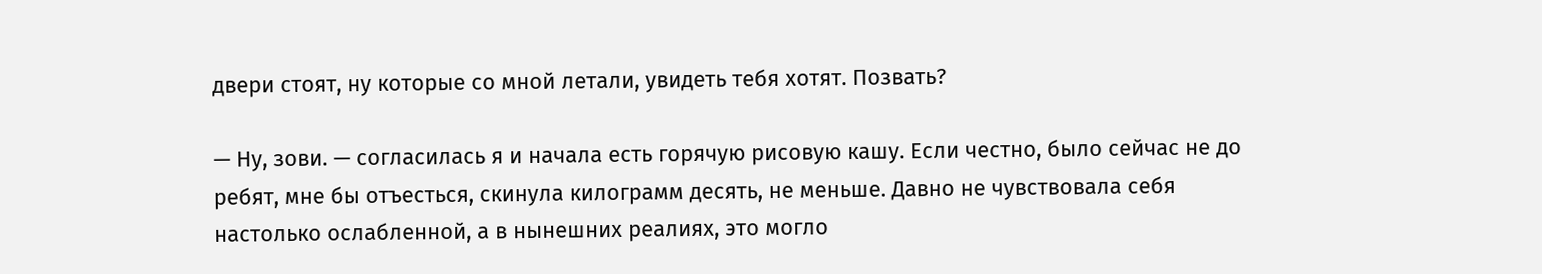двери стоят, ну которые со мной летали, увидеть тебя хотят. Позвать?

— Ну, зови. — согласилась я и начала есть горячую рисовую кашу. Если честно, было сейчас не до ребят, мне бы отъесться, скинула килограмм десять, не меньше. Давно не чувствовала себя настолько ослабленной, а в нынешних реалиях, это могло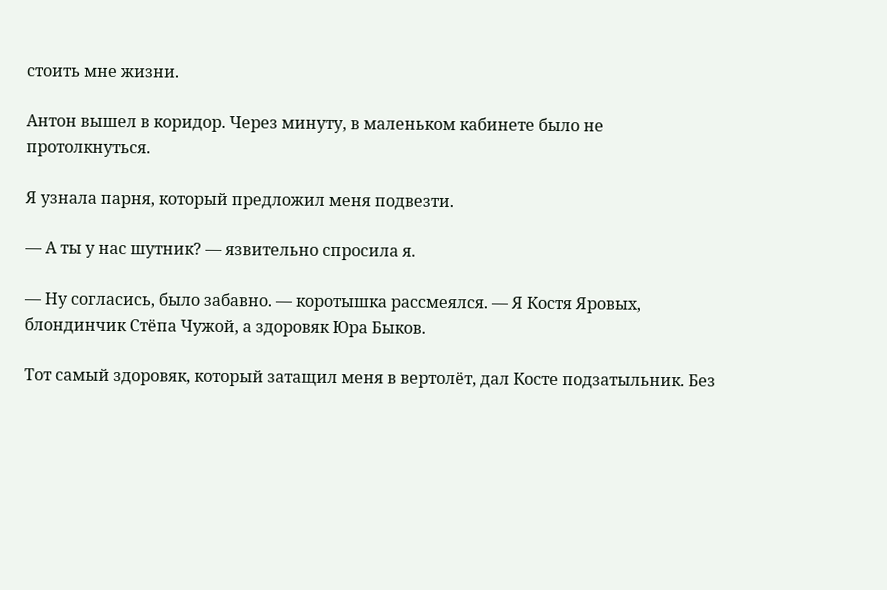стоить мне жизни.

Антон вышел в коридор. Через минуту, в маленьком кабинете было не протолкнуться.

Я узнала парня, который предложил меня подвезти.

— А ты у нас шутник? — язвительно спросила я.

— Ну согласись, было забавно. — коротышка рассмеялся. — Я Костя Яровых, блондинчик Стëпа Чужой, а здоровяк Юра Быков.

Тот самый здоровяк, который затащил меня в вертолëт, дал Косте подзатыльник. Без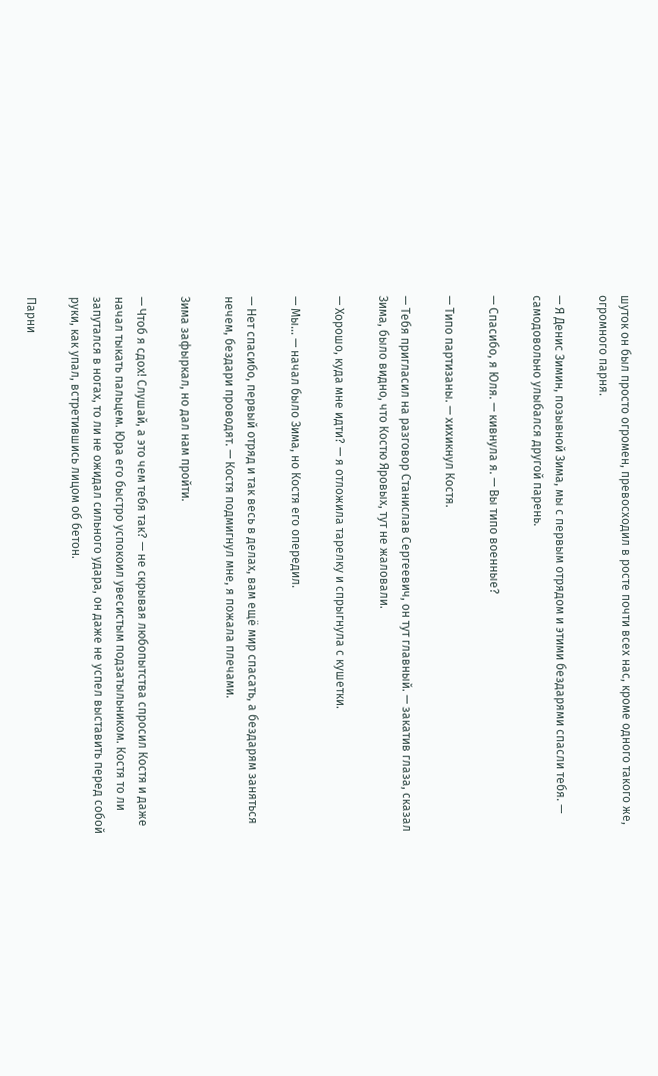шуток он был просто огромен, превосходил в росте почти всех нас, кроме одного такого же, огромного парня.

— Я Денис Зимин, позывной Зима, мы с первым отрядом и этими бездарями спасли тебя. — самодовольно улыбался другой парень.

— Спасибо, я Юля. — кивнула я. — Вы типо военные?

— Типо партизаны. — хихикнул Костя.

— Тебя пригласил на разговор Станислав Сергеевич, он тут главный. — закатив глаза, сказал Зима, было видно, что Костю Яровых, тут не жаловали.

— Хорошо, куда мне идти? — я отложила тарелку и спрыгнула с кушетки.

— Мы… — начал было Зима, но Костя его опередил.

— Нет спасибо, первый отряд и так весь в делах, вам ещё мир спасать, а бездарям заняться нечем, бездари проводят. — Костя подмигнул мне, я пожала плечами.

Зима зафыркал, но дал нам пройти.

— Чтоб я сдох! Слушай, а это чем тебя так? — не скрывая любопытства спросил Костя и даже начал тыкать пальцем. Юра его быстро успокоил увесистым подзатыльником. Костя то ли запутался в ногах, то ли не ожидал сильного удара, он даже не успел выставить перед собой руки, как упал, встретившись лицом об бетон.

Парни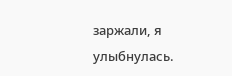заржали, я улыбнулась.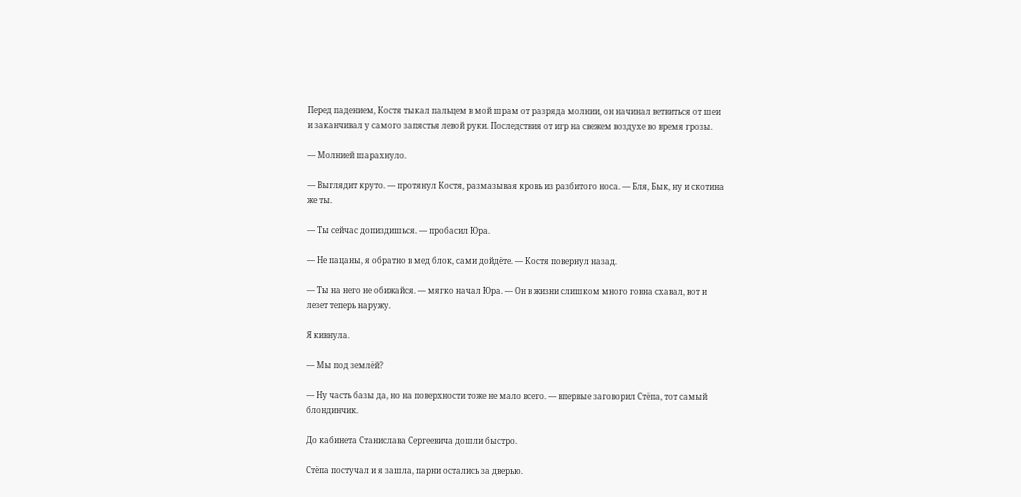Перед падением, Костя тыкал пальцем в мой шрам от разряда молнии, он начинал ветвиться от шеи и заканчивал у самого запястья левой руки. Последствия от игр на свежем воздухе во время грозы.

— Молнией шарахнуло.

— Выглядит круто. — протянул Костя, размазывая кровь из разбитого носа. — Бля, Бык, ну и скотина же ты.

— Ты сейчас допиздишься. — пробасил Юра.

— Не пацаны, я обратно в мед блок, сами дойдëте. — Костя повернул назад.

— Ты на него не обижайся. — мягко начал Юра. — Он в жизни слишком много говна схавал, вот и лезет теперь наружу.

Я кивнула.

— Мы под землëй?

— Ну часть базы да, но на поверхности тоже не мало всего. — впервые заговорил Стëпа, тот самый блондинчик.

До кабинета Станислава Сергеевича дошли быстро.

Стëпа постучал и я зашла, парни остались за дверью.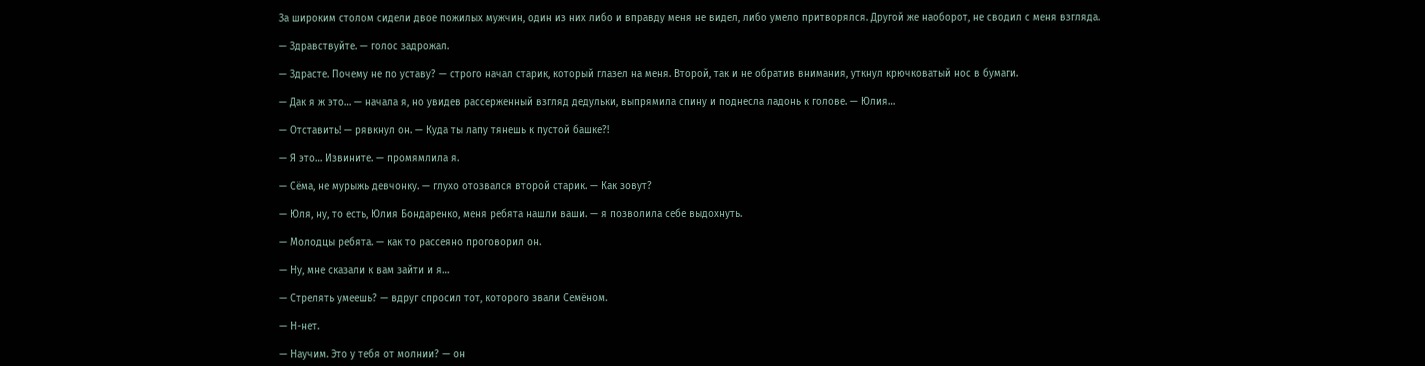За широким столом сидели двое пожилых мужчин, один из них либо и вправду меня не видел, либо умело притворялся. Другой же наоборот, не сводил с меня взгляда.

— Здравствуйте. — голос задрожал.

— Здрасте. Почему не по уставу? — строго начал старик, который глазел на меня. Второй, так и не обратив внимания, уткнул крючковатый нос в бумаги.

— Дак я ж это… — начала я, но увидев рассерженный взгляд дедульки, выпрямила спину и поднесла ладонь к голове. — Юлия…

— Отставить! — рявкнул он. — Куда ты лапу тянешь к пустой башке?!

— Я это… Извините. — промямлила я.

— Сëма, не мурыжь девчонку. — глухо отозвался второй старик. — Как зовут?

— Юля, ну, то есть, Юлия Бондаренко, меня ребята нашли ваши. — я позволила себе выдохнуть.

— Молодцы ребята. — как то рассеяно проговорил он.

— Ну, мне сказали к вам зайти и я…

— Стрелять умеешь? — вдруг спросил тот, которого звали Семëном.

— Н-нет.

— Научим. Это у тебя от молнии? — он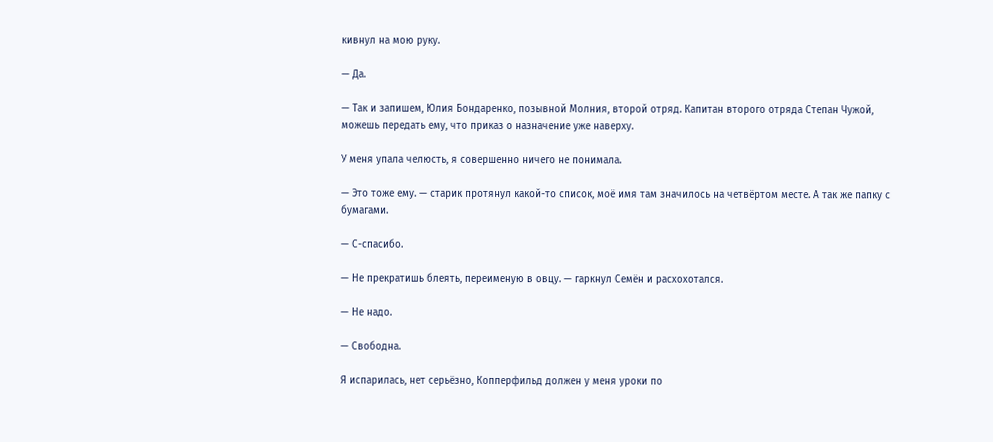кивнул на мою руку.

— Да.

— Так и запишем, Юлия Бондаренко, позывной Молния, второй отряд. Капитан второго отряда Степан Чужой, можешь передать ему, что приказ о назначение уже наверху.

У меня упала челюсть, я совершенно ничего не понимала.

— Это тоже ему. — старик протянул какой-то список, моë имя там значилось на четвëртом месте. А так же папку с бумагами.

— С-спасибо.

— Не прекратишь блеять, переименую в овцу. — гаркнул Семëн и расхохотался.

— Не надо.

— Свободна.

Я испарилась, нет серьëзно, Копперфильд должен у меня уроки по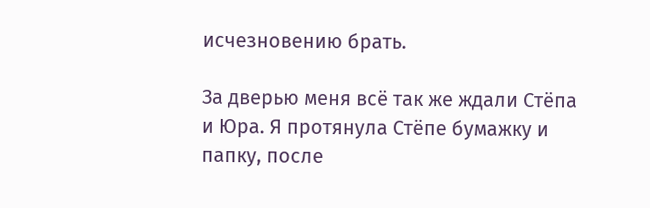исчезновению брать.

За дверью меня всë так же ждали Стëпа и Юра. Я протянула Стëпе бумажку и папку, после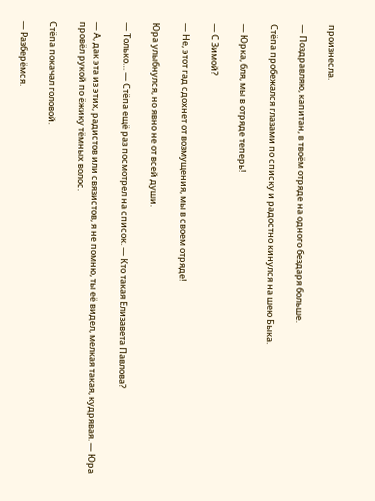произнесла.

— Поздравляю, капитан, в твоëм отряде на одного бездаря больше.

Стëпа пробежался глазами по списку и радостно кинулся на шею Быка.

— Юрка, бля, мы в отряде теперь!

— С Зимой?

— Не, этот гад сдохнет от возмущения, мы в своем отряде!

Юра улыбнулся, но явно не от всей души.

— Только… — Стëпа ещë раз посмотрел на список. — Кто такая Елизавета Павлова?

— А, дак эта из этих, радистов или связистов, я не помню, ты еë видел, мелкая такая, кудрявая. — Юра провëл рукой по ëжику тëмных волос.

Стëпа покачал головой.

— Разберëмся.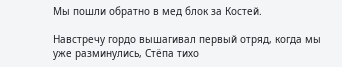Мы пошли обратно в мед блок за Костей.

Навстречу гордо вышагивал первый отряд, когда мы уже разминулись, Стëпа тихо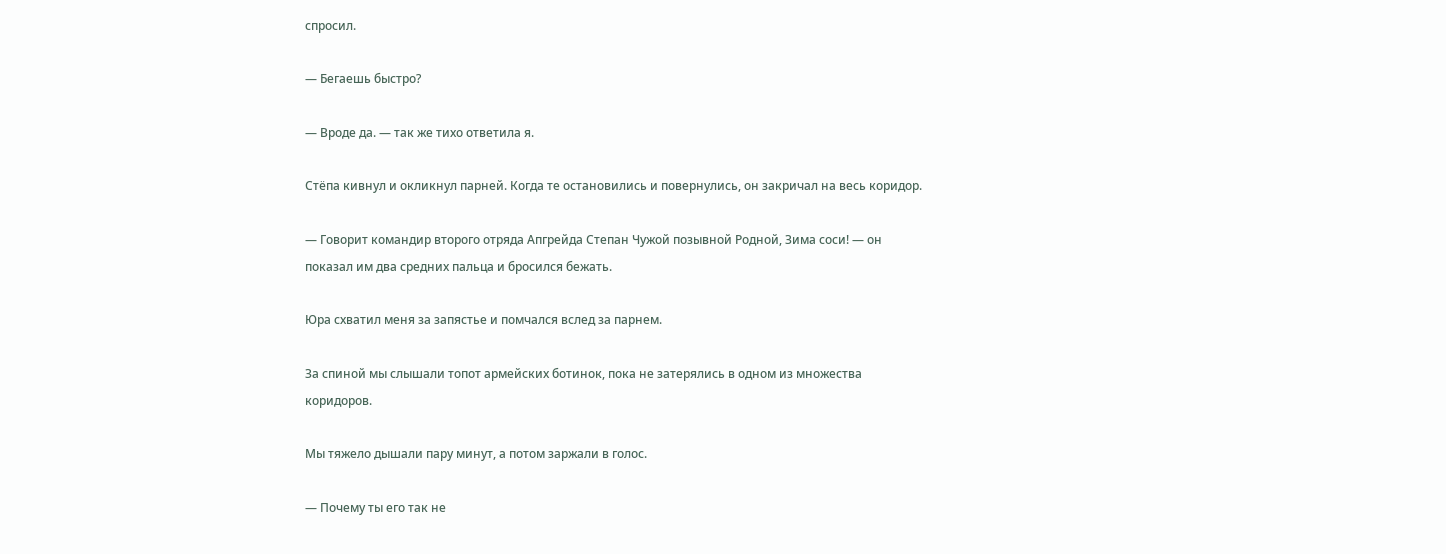спросил.

— Бегаешь быстро?

— Вроде да. — так же тихо ответила я.

Стëпа кивнул и окликнул парней. Когда те остановились и повернулись, он закричал на весь коридор.

— Говорит командир второго отряда Апгрейда Степан Чужой позывной Родной, Зима соси! — он показал им два средних пальца и бросился бежать.

Юра схватил меня за запястье и помчался вслед за парнем.

За спиной мы слышали топот армейских ботинок, пока не затерялись в одном из множества коридоров.

Мы тяжело дышали пару минут, а потом заржали в голос.

— Почему ты его так не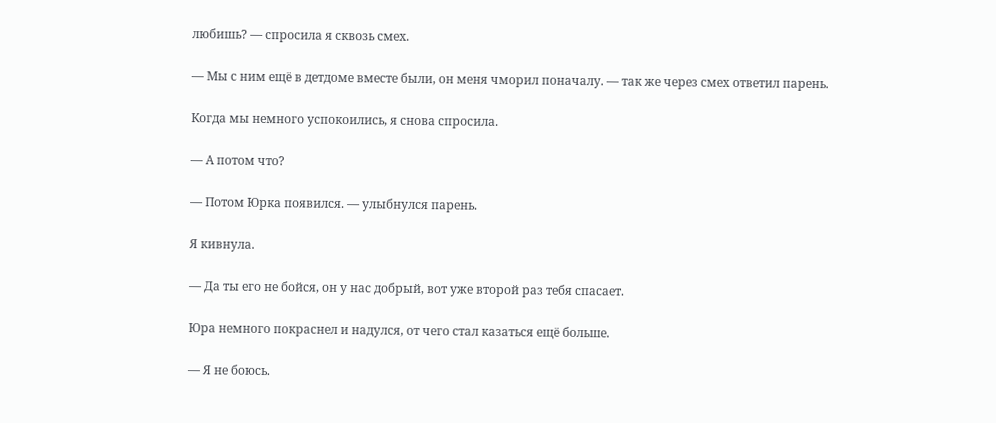любишь? — спросила я сквозь смех.

— Мы с ним ещë в детдоме вместе были, он меня чморил поначалу. — так же через смех ответил парень.

Когда мы немного успокоились, я снова спросила.

— А потом что?

— Потом Юрка появился. — улыбнулся парень.

Я кивнула.

— Да ты его не бойся, он у нас добрый, вот уже второй раз тебя спасает.

Юра немного покраснел и надулся, от чего стал казаться ещë больше.

— Я не боюсь.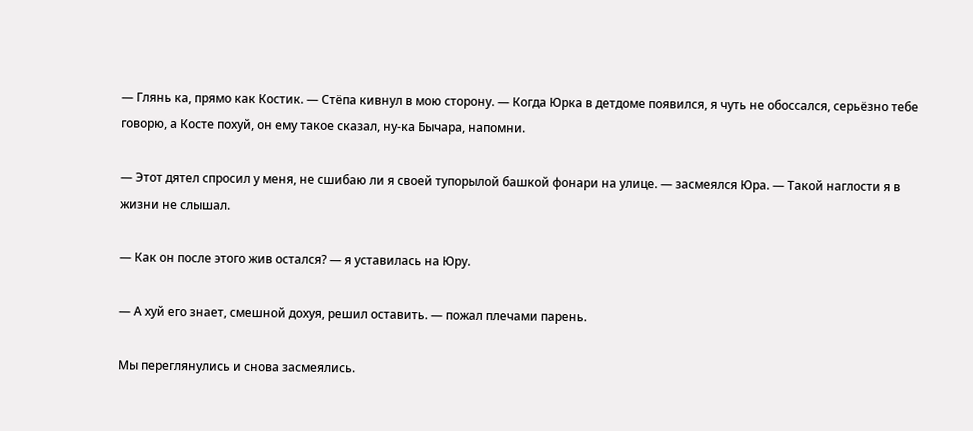— Глянь ка, прямо как Костик. — Стëпа кивнул в мою сторону. — Когда Юрка в детдоме появился, я чуть не обоссался, серьëзно тебе говорю, а Косте похуй, он ему такое сказал, ну-ка Бычара, напомни.

— Этот дятел спросил у меня, не сшибаю ли я своей тупорылой башкой фонари на улице. — засмеялся Юра. — Такой наглости я в жизни не слышал.

— Как он после этого жив остался? — я уставилась на Юру.

— А хуй его знает, смешной дохуя, решил оставить. — пожал плечами парень.

Мы переглянулись и снова засмеялись.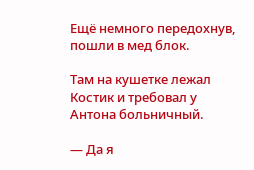Ещë немного передохнув, пошли в мед блок.

Там на кушетке лежал Костик и требовал у Антона больничный.

— Да я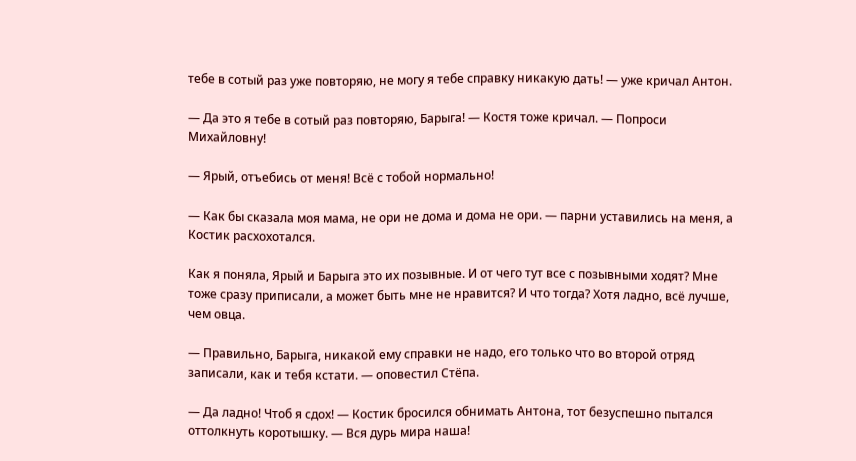тебе в сотый раз уже повторяю, не могу я тебе справку никакую дать! — уже кричал Антон.

— Да это я тебе в сотый раз повторяю, Барыга! — Костя тоже кричал. — Попроси Михайловну!

— Ярый, отъебись от меня! Всë с тобой нормально!

— Как бы сказала моя мама, не ори не дома и дома не ори. — парни уставились на меня, а Костик расхохотался.

Как я поняла, Ярый и Барыга это их позывные. И от чего тут все с позывными ходят? Мне тоже сразу приписали, а может быть мне не нравится? И что тогда? Хотя ладно, всë лучше, чем овца.

— Правильно, Барыга, никакой ему справки не надо, его только что во второй отряд записали, как и тебя кстати. — оповестил Стёпа.

— Да ладно! Чтоб я сдох! — Костик бросился обнимать Антона, тот безуспешно пытался оттолкнуть коротышку. — Вся дурь мира наша!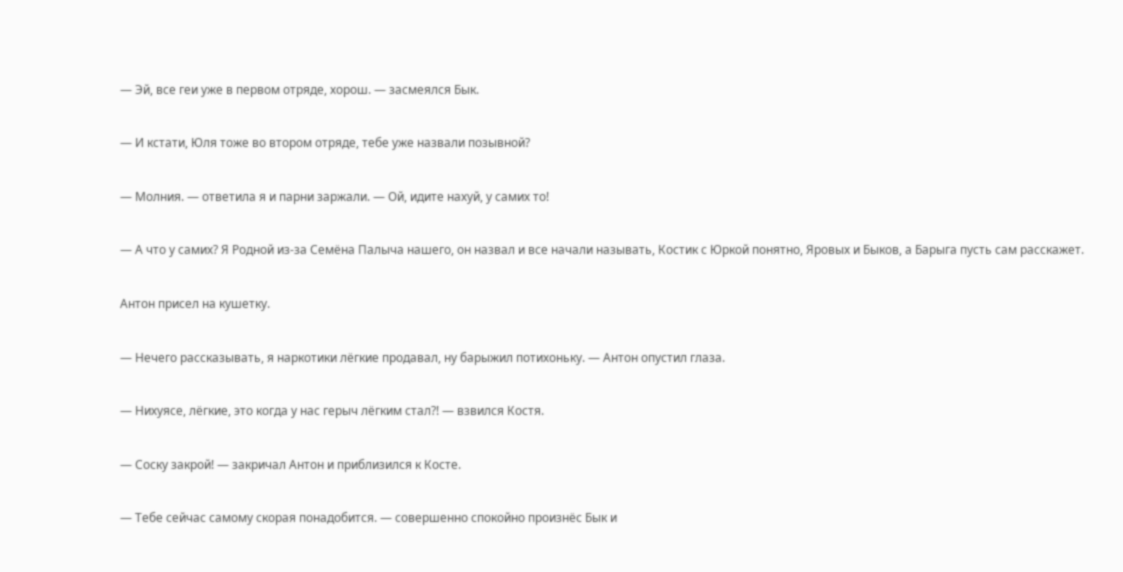— Эй, все геи уже в первом отряде, хорош. — засмеялся Бык.

— И кстати, Юля тоже во втором отряде, тебе уже назвали позывной?

— Молния. — ответила я и парни заржали. — Ой, идите нахуй, у самих то!

— А что у самих? Я Родной из-за Семëна Палыча нашего, он назвал и все начали называть, Костик с Юркой понятно, Яровых и Быков, а Барыга пусть сам расскажет.

Антон присел на кушетку.

— Нечего рассказывать, я наркотики лëгкие продавал, ну барыжил потихоньку. — Антон опустил глаза.

— Нихуясе, лëгкие, это когда у нас герыч лёгким стал?! — взвился Костя.

— Соску закрой! — закричал Антон и приблизился к Косте.

— Тебе сейчас самому скорая понадобится. — совершенно спокойно произнëс Бык и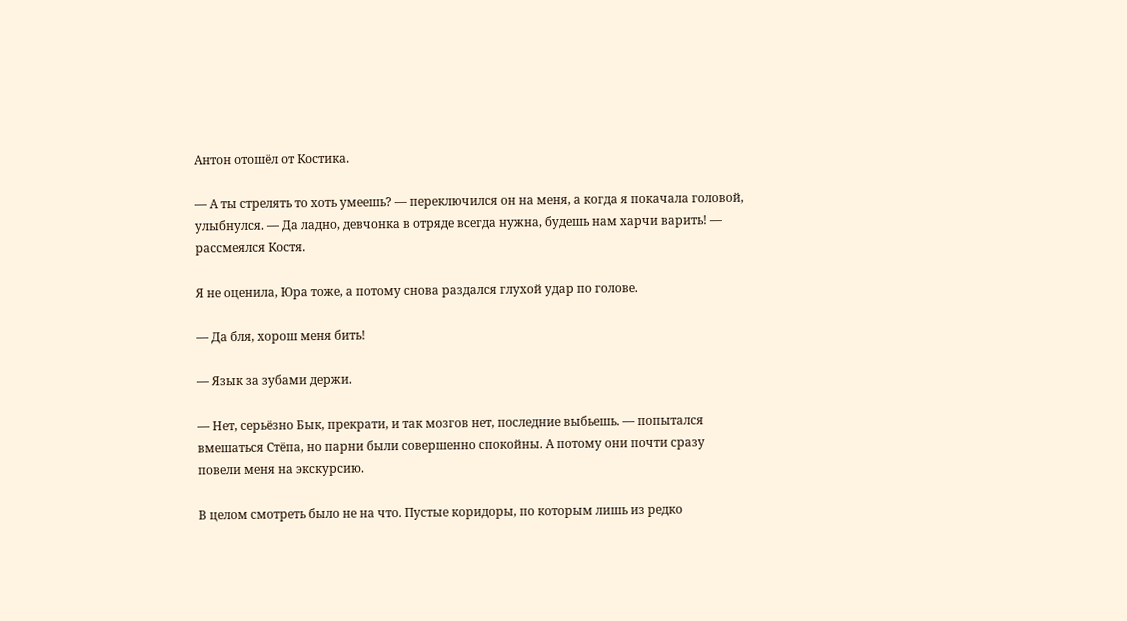Антон отошëл от Костика.

— А ты стрелять то хоть умеешь? — переключился он на меня, а когда я покачала головой, улыбнулся. — Да ладно, девчонка в отряде всегда нужна, будешь нам харчи варить! — рассмеялся Костя.

Я не оценила, Юра тоже, а потому снова раздался глухой удар по голове.

— Да бля, хорош меня бить!

— Язык за зубами держи.

— Нет, серьëзно Бык, прекрати, и так мозгов нет, последние выбьешь. — попытался вмешаться Стëпа, но парни были совершенно спокойны. А потому они почти сразу повели меня на экскурсию.

В целом смотреть было не на что. Пустые коридоры, по которым лишь из редко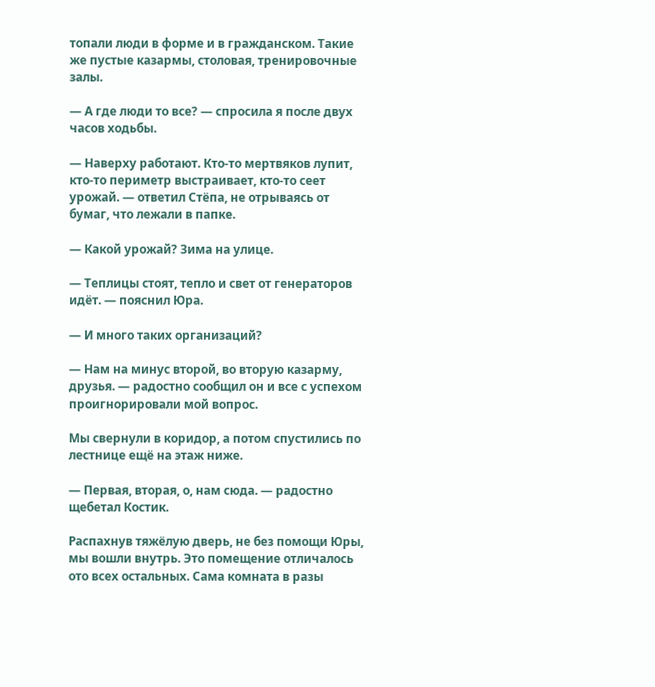топали люди в форме и в гражданском. Такие же пустые казармы, столовая, тренировочные залы.

— А где люди то все? — спросила я после двух часов ходьбы.

— Наверху работают. Кто-то мертвяков лупит, кто-то периметр выстраивает, кто-то сеет урожай. — ответил Стëпа, не отрываясь от бумаг, что лежали в папке.

— Какой урожай? Зима на улице.

— Теплицы стоят, тепло и свет от генераторов идëт. — пояснил Юра.

— И много таких организаций?

— Нам на минус второй, во вторую казарму, друзья. — радостно сообщил он и все с успехом проигнорировали мой вопрос.

Мы свернули в коридор, а потом спустились по лестнице ещë на этаж ниже.

— Первая, вторая, о, нам сюда. — радостно щебетал Костик.

Распахнув тяжёлую дверь, не без помощи Юры, мы вошли внутрь. Это помещение отличалось ото всех остальных. Сама комната в разы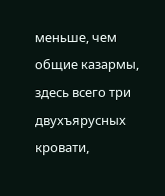меньше, чем общие казармы, здесь всего три двухъярусных кровати,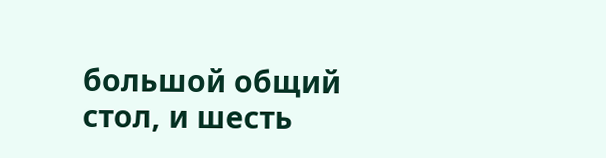большой общий стол, и шесть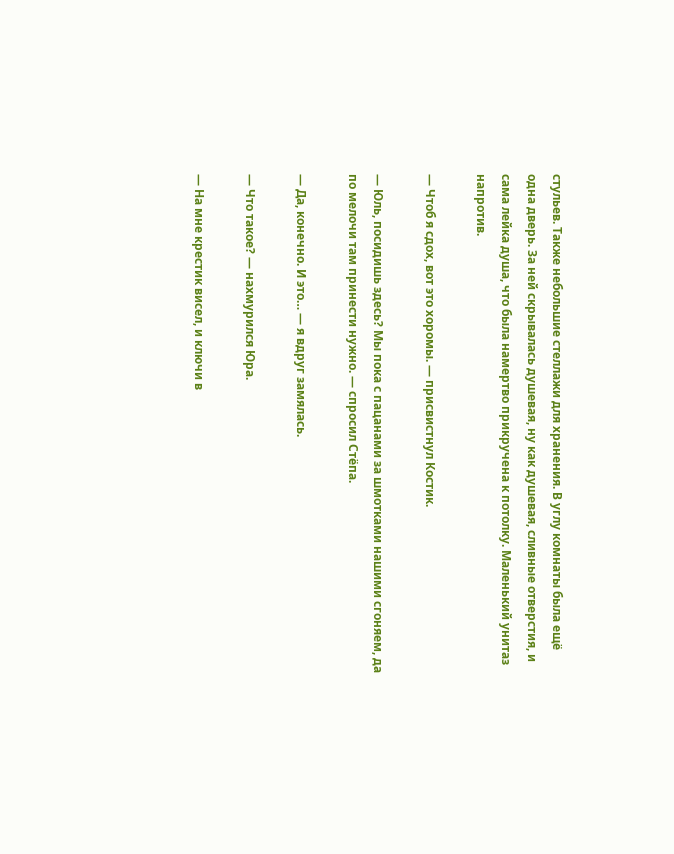стульев. Также небольшие стеллажи для хранения. В углу комнаты была ещë одна дверь. За ней скрывалась душевая, ну как душевая, сливные отверстия, и сама лейка душа, что была намертво прикручена к потолку. Маленький унитаз напротив.

— Чтоб я сдох, вот это хоромы. — присвистнул Костик.

— Юль, посидишь здесь? Мы пока с пацанами за шмотками нашими сгоняем, да по мелочи там принести нужно. — спросил Стëпа.

— Да, конечно. И это… — я вдруг замялась.

— Что такое? — нахмурился Юра.

— На мне крестик висел, и ключи в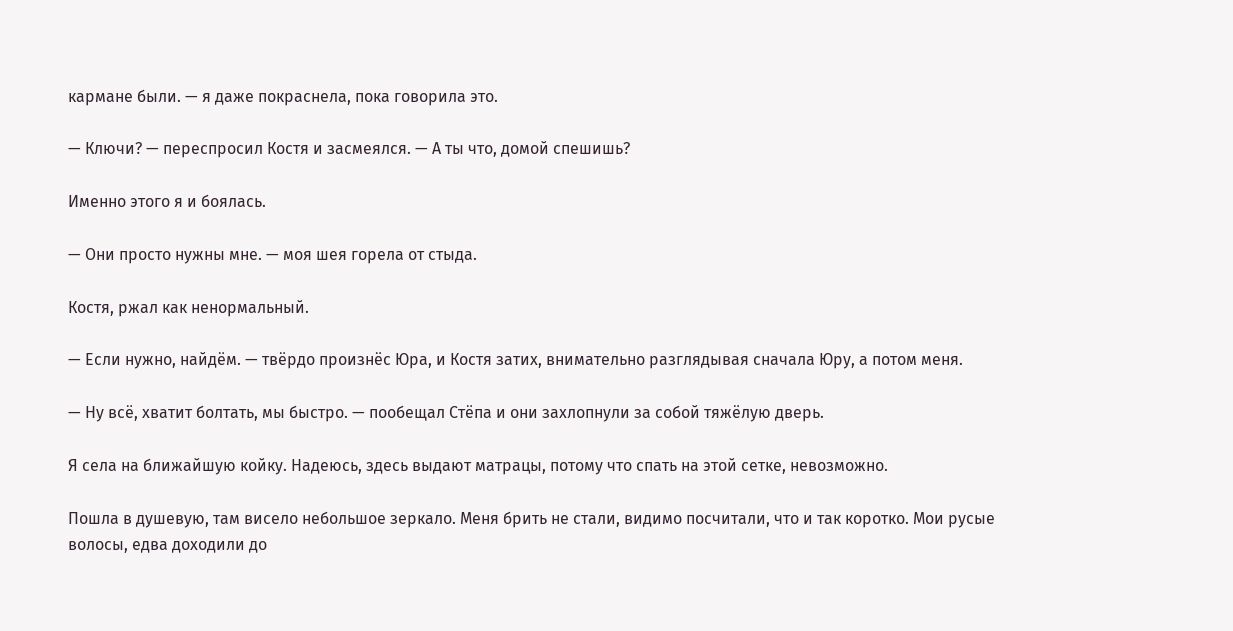кармане были. — я даже покраснела, пока говорила это.

— Ключи? — переспросил Костя и засмеялся. — А ты что, домой спешишь?

Именно этого я и боялась.

— Они просто нужны мне. — моя шея горела от стыда.

Костя, ржал как ненормальный.

— Если нужно, найдëм. — твëрдо произнëс Юра, и Костя затих, внимательно разглядывая сначала Юру, а потом меня.

— Ну всë, хватит болтать, мы быстро. — пообещал Стëпа и они захлопнули за собой тяжёлую дверь.

Я села на ближайшую койку. Надеюсь, здесь выдают матрацы, потому что спать на этой сетке, невозможно.

Пошла в душевую, там висело небольшое зеркало. Меня брить не стали, видимо посчитали, что и так коротко. Мои русые волосы, едва доходили до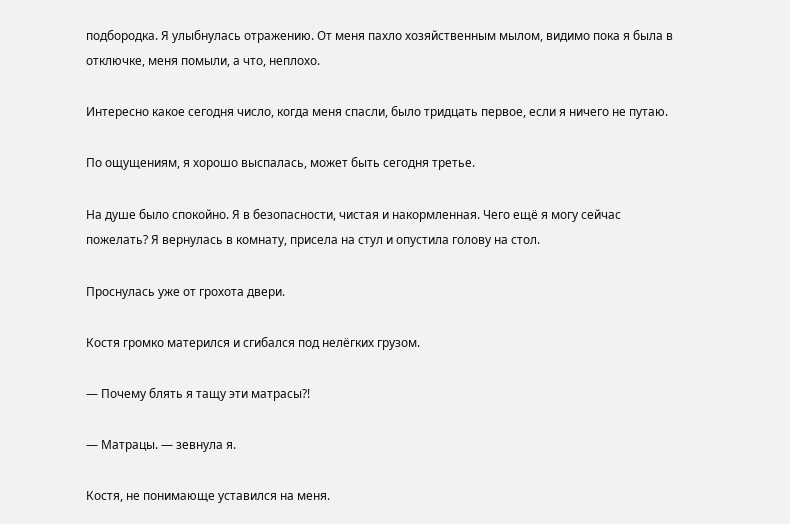подбородка. Я улыбнулась отражению. От меня пахло хозяйственным мылом, видимо пока я была в отключке, меня помыли, а что, неплохо.

Интересно какое сегодня число, когда меня спасли, было тридцать первое, если я ничего не путаю.

По ощущениям, я хорошо выспалась, может быть сегодня третье.

На душе было спокойно. Я в безопасности, чистая и накормленная. Чего ещë я могу сейчас пожелать? Я вернулась в комнату, присела на стул и опустила голову на стол.

Проснулась уже от грохота двери.

Костя громко матерился и сгибался под нелёгких грузом.

— Почему блять я тащу эти матрасы?!

— Матрацы. — зевнула я.

Костя, не понимающе уставился на меня.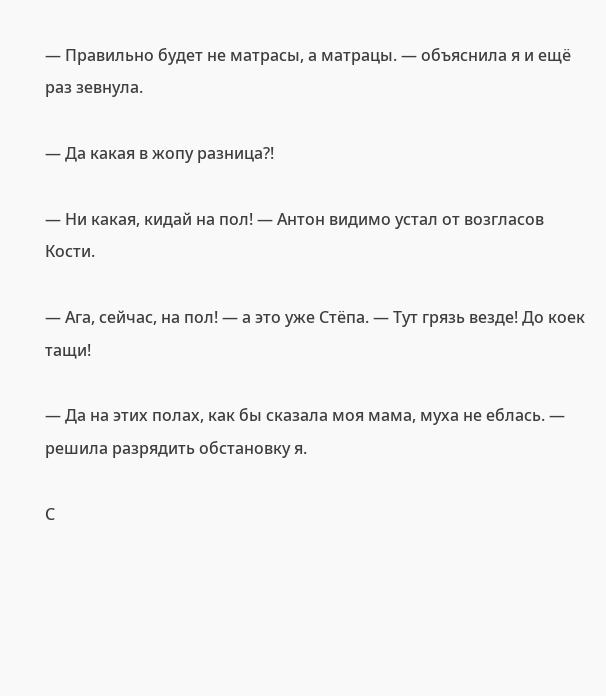— Правильно будет не матрасы, а матрацы. — объяснила я и ещë раз зевнула.

— Да какая в жопу разница?!

— Ни какая, кидай на пол! — Антон видимо устал от возгласов Кости.

— Ага, сейчас, на пол! — а это уже Стëпа. — Тут грязь везде! До коек тащи!

— Да на этих полах, как бы сказала моя мама, муха не еблась. — решила разрядить обстановку я.

С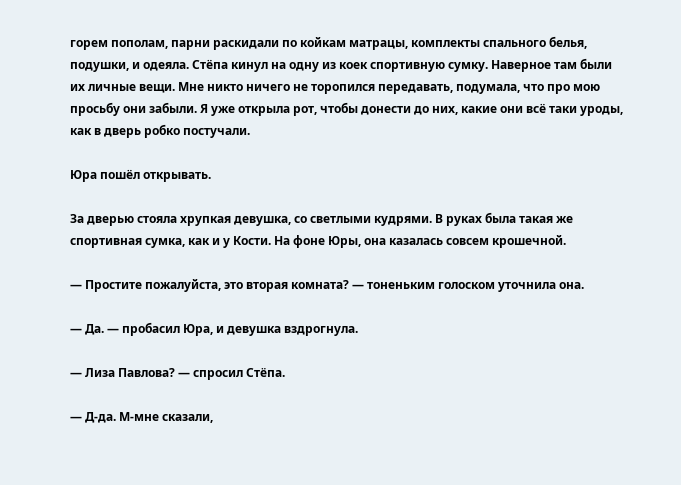горем пополам, парни раскидали по койкам матрацы, комплекты спального белья, подушки, и одеяла. Стëпа кинул на одну из коек спортивную сумку. Наверное там были их личные вещи. Мне никто ничего не торопился передавать, подумала, что про мою просьбу они забыли. Я уже открыла рот, чтобы донести до них, какие они всë таки уроды, как в дверь робко постучали.

Юра пошëл открывать.

За дверью стояла хрупкая девушка, со светлыми кудрями. В руках была такая же спортивная сумка, как и у Кости. На фоне Юры, она казалась совсем крошечной.

— Простите пожалуйста, это вторая комната? — тоненьким голоском уточнила она.

— Да. — пробасил Юра, и девушка вздрогнула.

— Лиза Павлова? — спросил Стёпа.

— Д-да. М-мне сказали,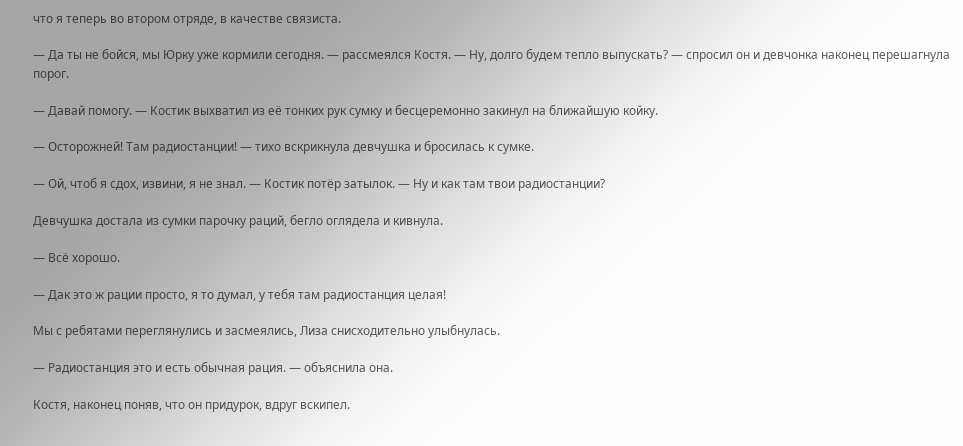что я теперь во втором отряде, в качестве связиста.

— Да ты не бойся, мы Юрку уже кормили сегодня. — рассмеялся Костя. — Ну, долго будем тепло выпускать? — спросил он и девчонка наконец перешагнула порог.

— Давай помогу. — Костик выхватил из еë тонких рук сумку и бесцеремонно закинул на ближайшую койку.

— Осторожней! Там радиостанции! — тихо вскрикнула девчушка и бросилась к сумке.

— Ой, чтоб я сдох, извини, я не знал. — Костик потëр затылок. — Ну и как там твои радиостанции?

Девчушка достала из сумки парочку раций, бегло оглядела и кивнула.

— Всë хорошо.

— Дак это ж рации просто, я то думал, у тебя там радиостанция целая!

Мы с ребятами переглянулись и засмеялись, Лиза снисходительно улыбнулась.

— Радиостанция это и есть обычная рация. — объяснила она.

Костя, наконец поняв, что он придурок, вдруг вскипел.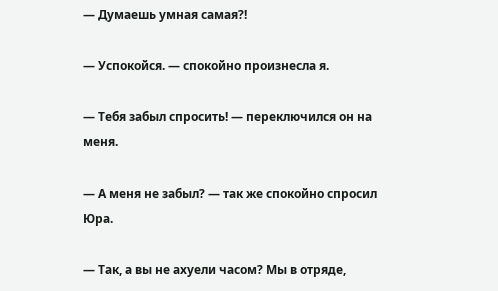— Думаешь умная самая?!

— Успокойся. — спокойно произнесла я.

— Тебя забыл спросить! — переключился он на меня.

— А меня не забыл? — так же спокойно спросил Юра.

— Так, а вы не ахуели часом? Мы в отряде,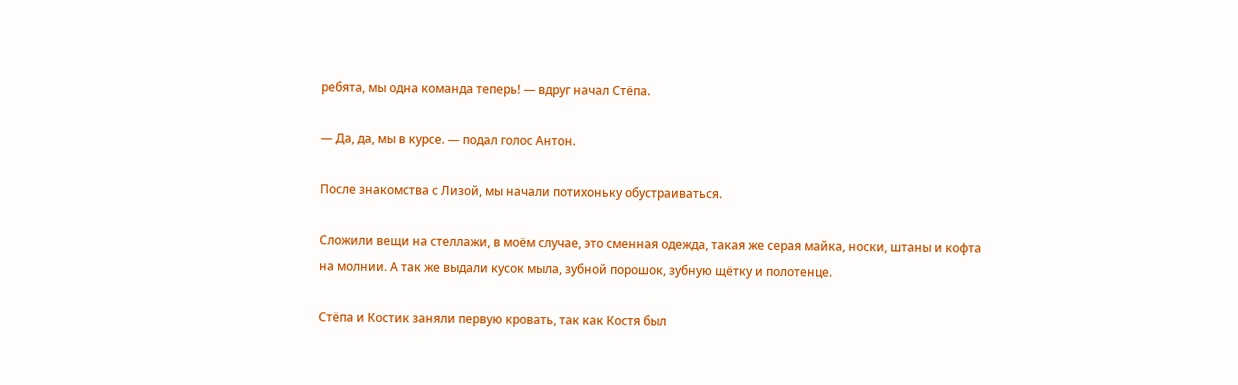ребята, мы одна команда теперь! — вдруг начал Стëпа.

— Да, да, мы в курсе. — подал голос Антон.

После знакомства с Лизой, мы начали потихоньку обустраиваться.

Сложили вещи на стеллажи, в моëм случае, это сменная одежда, такая же серая майка, носки, штаны и кофта на молнии. А так же выдали кусок мыла, зубной порошок, зубную щëтку и полотенце.

Стëпа и Костик заняли первую кровать, так как Костя был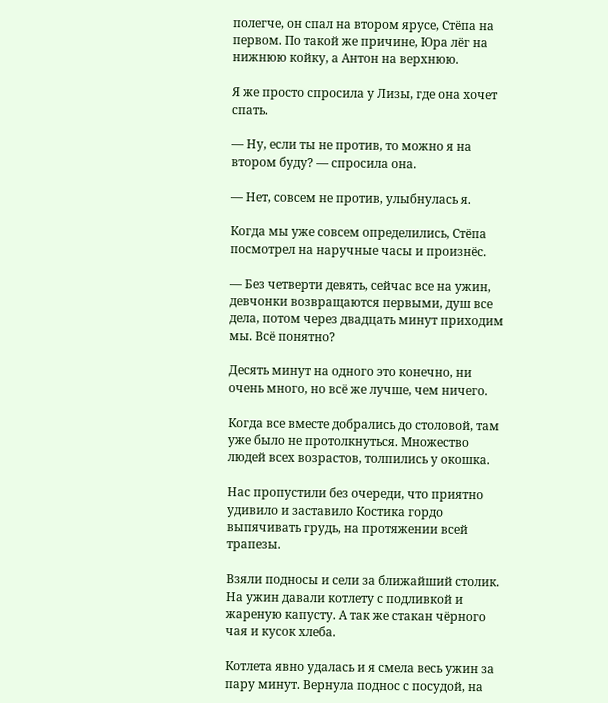полегче, он спал на втором ярусе, Стëпа на первом. По такой же причине, Юра лëг на нижнюю койку, а Антон на верхнюю.

Я же просто спросила у Лизы, где она хочет спать.

— Ну, если ты не против, то можно я на втором буду? — спросила она.

— Нет, совсем не против, улыбнулась я.

Когда мы уже совсем определились, Стëпа посмотрел на наручные часы и произнëс.

— Без четверти девять, сейчас все на ужин, девчонки возвращаются первыми, душ все дела, потом через двадцать минут приходим мы. Всë понятно?

Десять минут на одного это конечно, ни очень много, но всë же лучше, чем ничего.

Когда все вместе добрались до столовой, там уже было не протолкнуться. Множество людей всех возрастов, толпились у окошка.

Нас пропустили без очереди, что приятно удивило и заставило Костика гордо выпячивать грудь, на протяжении всей трапезы.

Взяли подносы и сели за ближайший столик. На ужин давали котлету с подливкой и жареную капусту. А так же стакан чëрного чая и кусок хлеба.

Котлета явно удалась и я смела весь ужин за пару минут. Вернула поднос с посудой, на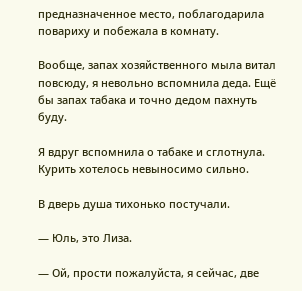предназначенное место, поблагодарила повариху и побежала в комнату.

Вообще, запах хозяйственного мыла витал повсюду, я невольно вспомнила деда. Ещë бы запах табака и точно дедом пахнуть буду.

Я вдруг вспомнила о табаке и сглотнула. Курить хотелось невыносимо сильно.

В дверь душа тихонько постучали.

— Юль, это Лиза.

— Ой, прости пожалуйста, я сейчас, две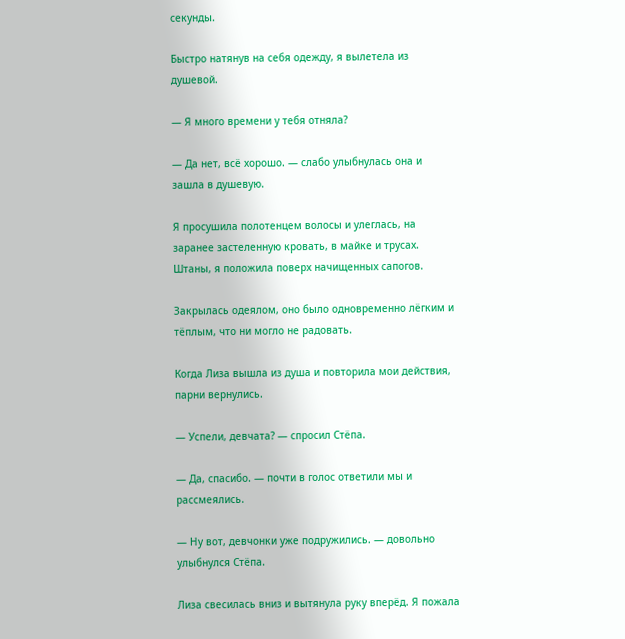секунды.

Быстро натянув на себя одежду, я вылетела из душевой.

— Я много времени у тебя отняла?

— Да нет, всë хорошо. — слабо улыбнулась она и зашла в душевую.

Я просушила полотенцем волосы и улеглась, на заранее застеленную кровать, в майке и трусах. Штаны, я положила поверх начищенных сапогов.

Закрылась одеялом, оно было одновременно лëгким и тëплым, что ни могло не радовать.

Когда Лиза вышла из душа и повторила мои действия, парни вернулись.

— Успели, девчата? — спросил Стёпа.

— Да, спасибо. — почти в голос ответили мы и рассмеялись.

— Ну вот, девчонки уже подружились. — довольно улыбнулся Стëпа.

Лиза свесилась вниз и вытянула руку вперëд. Я пожала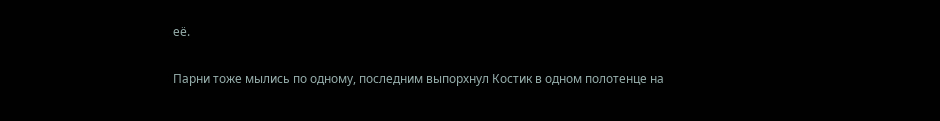еë.

Парни тоже мылись по одному, последним выпорхнул Костик в одном полотенце на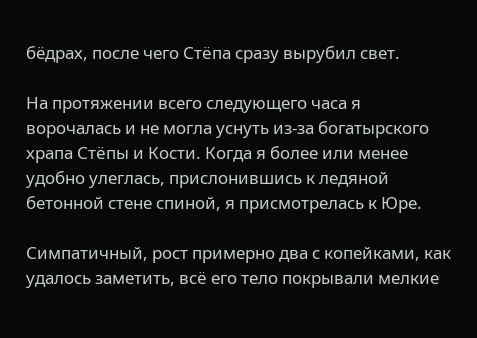бёдрах, после чего Стëпа сразу вырубил свет.

На протяжении всего следующего часа я ворочалась и не могла уснуть из-за богатырского храпа Стëпы и Кости. Когда я более или менее удобно улеглась, прислонившись к ледяной бетонной стене спиной, я присмотрелась к Юре.

Симпатичный, рост примерно два с копейками, как удалось заметить, всë его тело покрывали мелкие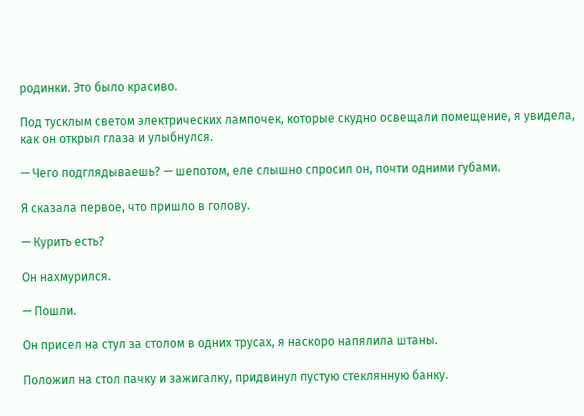родинки. Это было красиво.

Под тусклым светом электрических лампочек, которые скудно освещали помещение, я увидела, как он открыл глаза и улыбнулся.

— Чего подглядываешь? — шепотом, еле слышно спросил он, почти одними губами.

Я сказала первое, что пришло в голову.

— Курить есть?

Он нахмурился.

— Пошли.

Он присел на стул за столом в одних трусах, я наскоро напялила штаны.

Положил на стол пачку и зажигалку, придвинул пустую стеклянную банку.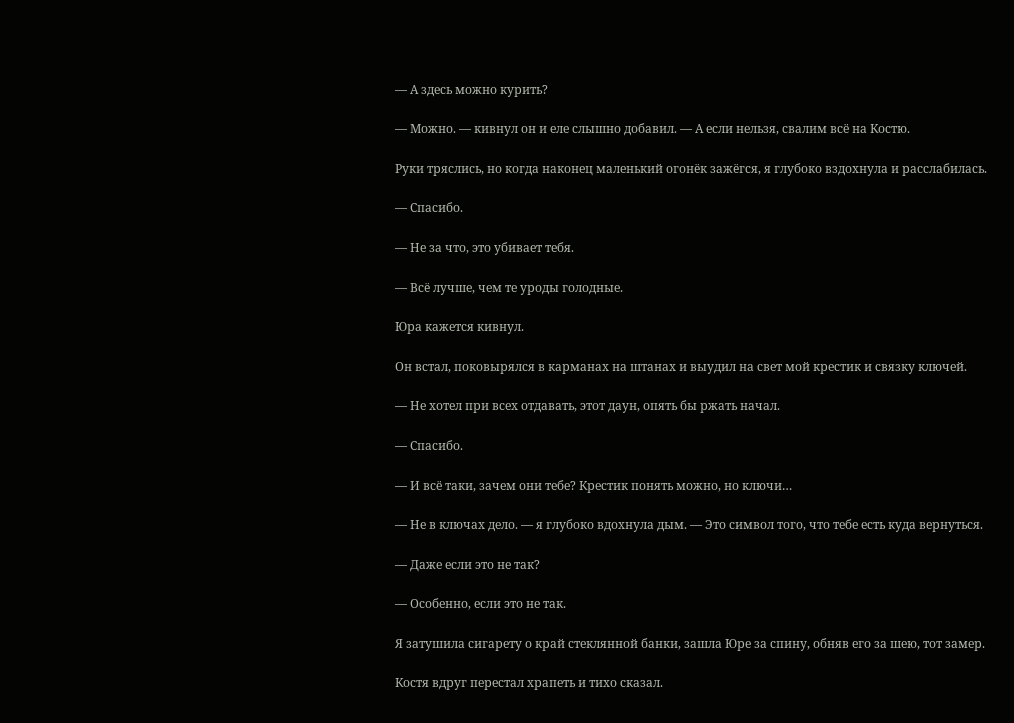— А здесь можно курить?

— Можно. — кивнул он и еле слышно добавил. — А если нельзя, свалим всё на Костю.

Руки тряслись, но когда наконец маленький огонëк зажëгся, я глубоко вздохнула и расслабилась.

— Спасибо.

— Не за что, это убивает тебя.

— Всë лучше, чем те уроды голодные.

Юра кажется кивнул.

Он встал, поковырялся в карманах на штанах и выудил на свет мой крестик и связку ключей.

— Не хотел при всех отдавать, этот даун, опять бы ржать начал.

— Спасибо.

— И всё таки, зачем они тебе? Крестик понять можно, но ключи…

— Не в ключах дело. — я глубоко вдохнула дым. — Это символ того, что тебе есть куда вернуться.

— Даже если это не так?

— Особенно, если это не так.

Я затушила сигарету о край стеклянной банки, зашла Юре за спину, обняв его за шею, тот замер.

Костя вдруг перестал храпеть и тихо сказал.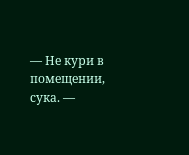— Не кури в помещении, сука. —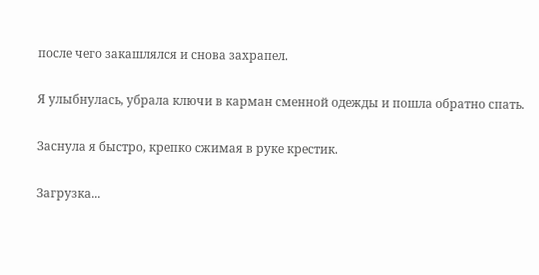после чего закашлялся и снова захрапел.

Я улыбнулась, убрала ключи в карман сменной одежды и пошла обратно спать.

Заснула я быстро, крепко сжимая в руке крестик.

Загрузка...